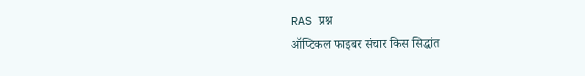RAS प्रश्न
ऑप्टिकल फाइबर संचार किस सिद्धांत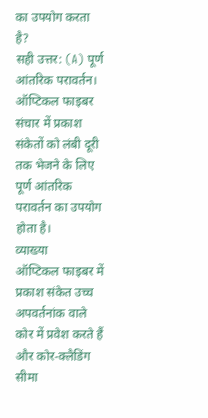का उपयोग करता है?
सही उत्तर: (A) पूर्ण आंतरिक परावर्तन।
ऑप्टिकल फाइबर संचार में प्रकाश संकेतों को लंबी दूरी तक भेजने के लिए पूर्ण आंतरिक परावर्तन का उपयोग होता है।
व्याख्या
ऑप्टिकल फाइबर में प्रकाश संकेत उच्च अपवर्तनांक वाले कोर में प्रवेश करते हैं और कोर-क्लैडिंग सीमा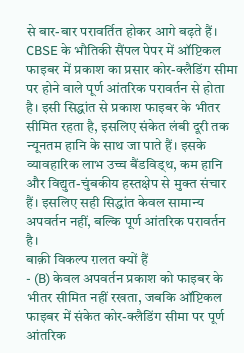से बार-बार परावर्तित होकर आगे बढ़ते हैं। CBSE के भौतिकी सैंपल पेपर में ऑप्टिकल फाइबर में प्रकाश का प्रसार कोर-क्लैडिंग सीमा पर होने वाले पूर्ण आंतरिक परावर्तन से होता है। इसी सिद्धांत से प्रकाश फाइबर के भीतर सीमित रहता है, इसलिए संकेत लंबी दूरी तक न्यूनतम हानि के साथ जा पाते हैं। इसके व्यावहारिक लाभ उच्च बैंडविड्थ, कम हानि और विद्युत-चुंबकीय हस्तक्षेप से मुक्त संचार हैं। इसलिए सही सिद्धांत केवल सामान्य अपवर्तन नहीं, बल्कि पूर्ण आंतरिक परावर्तन है।
बाक़ी विकल्प ग़लत क्यों हैं
- (B) केवल अपवर्तन प्रकाश को फाइबर के भीतर सीमित नहीं रखता, जबकि ऑप्टिकल फाइबर में संकेत कोर-क्लैडिंग सीमा पर पूर्ण आंतरिक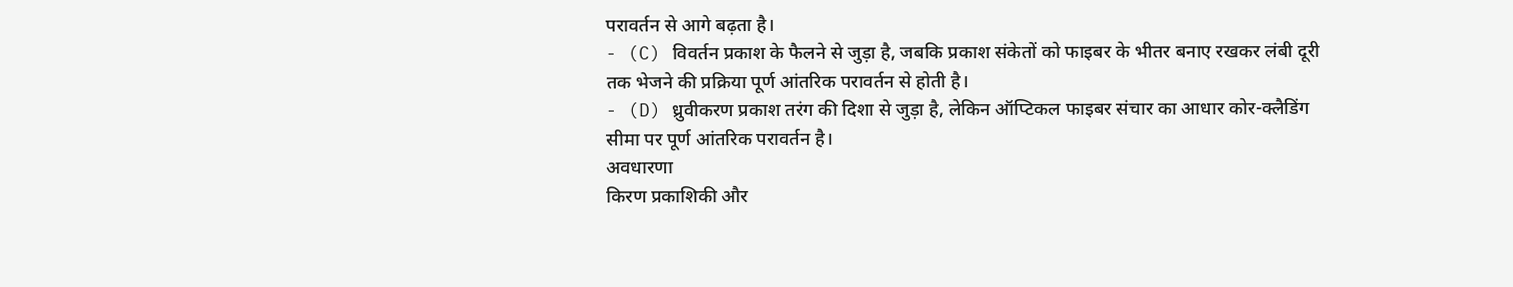परावर्तन से आगे बढ़ता है।
- (C) विवर्तन प्रकाश के फैलने से जुड़ा है, जबकि प्रकाश संकेतों को फाइबर के भीतर बनाए रखकर लंबी दूरी तक भेजने की प्रक्रिया पूर्ण आंतरिक परावर्तन से होती है।
- (D) ध्रुवीकरण प्रकाश तरंग की दिशा से जुड़ा है, लेकिन ऑप्टिकल फाइबर संचार का आधार कोर-क्लैडिंग सीमा पर पूर्ण आंतरिक परावर्तन है।
अवधारणा
किरण प्रकाशिकी और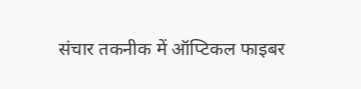संचार तकनीक में ऑप्टिकल फाइबर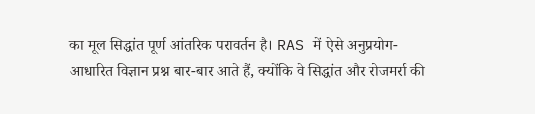का मूल सिद्धांत पूर्ण आंतरिक परावर्तन है। RAS में ऐसे अनुप्रयोग-आधारित विज्ञान प्रश्न बार-बार आते हैं, क्योंकि वे सिद्धांत और रोजमर्रा की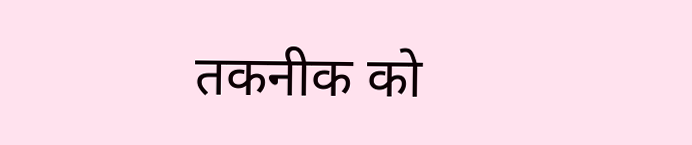तकनीक को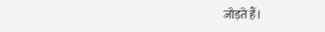जोड़ते हैं।